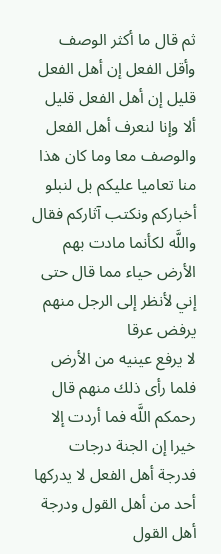ثم قال ما أكثر الوصف وأقل الفعل إن أهل الفعل قليل إن أهل الفعل قليل ألا وإنا لنعرف أهل الفعل والوصف معا وما كان هذا منا تعاميا عليكم بل لنبلو أخباركم ونكتب آثاركم فقال واللَّه لكأنما مادت بهم الأرض حياء مما قال حتى إني لأنظر إلى الرجل منهم يرفض عرقا
لا يرفع عينيه من الأرض فلما رأى ذلك منهم قال رحمكم اللَّه فما أردت إلا خيرا إن الجنة درجات فدرجة أهل الفعل لا يدركها أحد من أهل القول ودرجة أهل القول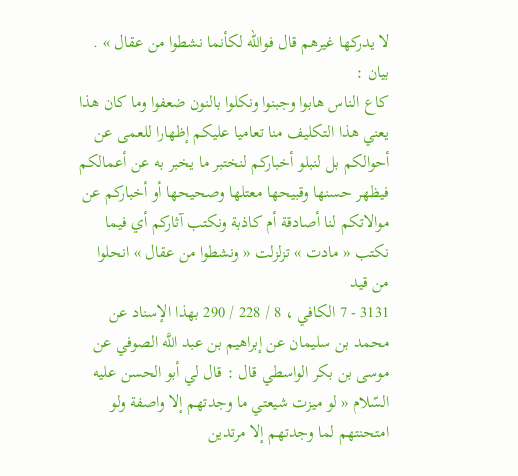لا يدركها غيرهم قال فوالله لكأنما نشطوا من عقال » .
بيان :
كاع الناس هابوا وجبنوا ونكلوا بالنون ضعفوا وما كان هذا يعني هذا التكليف منا تعاميا عليكم إظهارا للعمى عن أحوالكم بل لنبلو أخباركم لنختبر ما يخبر به عن أعمالكم فيظهر حسنها وقبيحها معتلها وصحيحها أو أخباركم عن موالاتكم لنا أصادقة أم كاذبة ونكتب آثاركم أي فيما نكتب « مادت » تزلزلت « ونشطوا من عقال » انحلوا من قيد
3131 - 7 الكافي ، 8 / 228 / 290 بهذا الإسناد عن محمد بن سليمان عن إبراهيم بن عبد اللَّه الصوفي عن موسى بن بكر الواسطي قال : قال لي أبو الحسن عليه السّلام « لو ميزت شيعتي ما وجدتهم إلا واصفة ولو امتحنتهم لما وجدتهم إلا مرتدين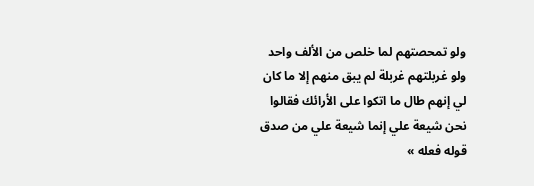ولو تمحصتهم لما خلص من الألف واحد ولو غربلتهم غربلة لم يبق منهم إلا ما كان لي إنهم طال ما اتكوا على الأرائك فقالوا نحن شيعة علي إنما شيعة علي من صدق قوله فعله »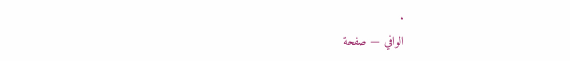.
الوافي — صفحة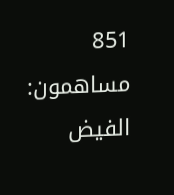851
مساهمون: الفيض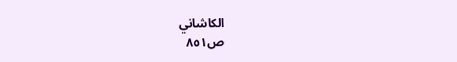الكاشاني
ص٨٥١